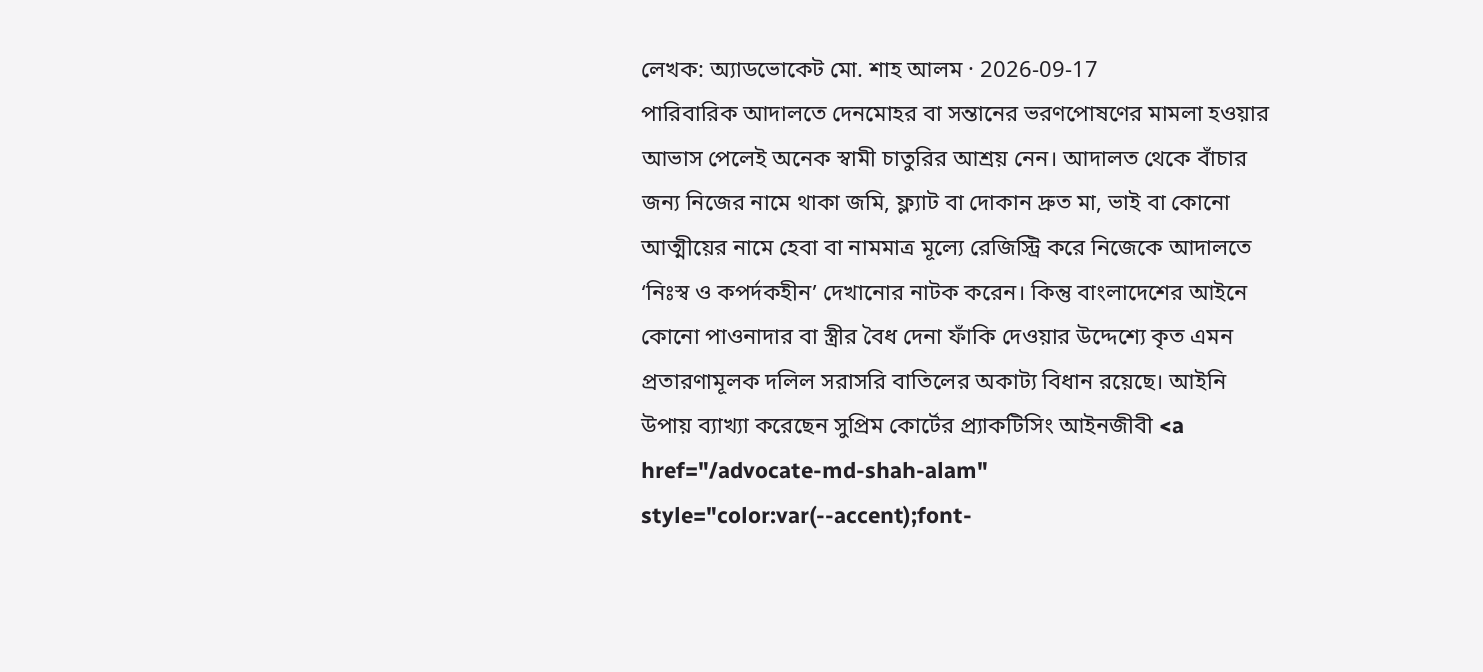লেখক: অ্যাডভোকেট মো. শাহ আলম · 2026-09-17
পারিবারিক আদালতে দেনমোহর বা সন্তানের ভরণপোষণের মামলা হওয়ার আভাস পেলেই অনেক স্বামী চাতুরির আশ্রয় নেন। আদালত থেকে বাঁচার জন্য নিজের নামে থাকা জমি, ফ্ল্যাট বা দোকান দ্রুত মা, ভাই বা কোনো আত্মীয়ের নামে হেবা বা নামমাত্র মূল্যে রেজিস্ট্রি করে নিজেকে আদালতে ‘নিঃস্ব ও কপর্দকহীন’ দেখানোর নাটক করেন। কিন্তু বাংলাদেশের আইনে কোনো পাওনাদার বা স্ত্রীর বৈধ দেনা ফাঁকি দেওয়ার উদ্দেশ্যে কৃত এমন প্রতারণামূলক দলিল সরাসরি বাতিলের অকাট্য বিধান রয়েছে। আইনি উপায় ব্যাখ্যা করেছেন সুপ্রিম কোর্টের প্র্যাকটিসিং আইনজীবী <a href="/advocate-md-shah-alam" style="color:var(--accent);font-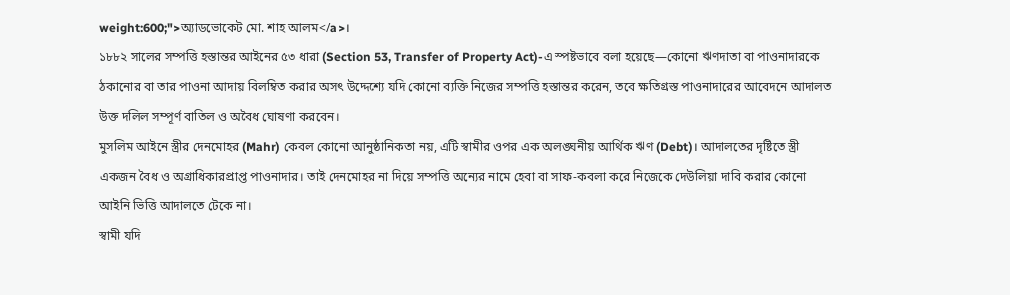weight:600;">অ্যাডভোকেট মো. শাহ আলম</a>।
১৮৮২ সালের সম্পত্তি হস্তান্তর আইনের ৫৩ ধারা (Section 53, Transfer of Property Act)-এ স্পষ্টভাবে বলা হয়েছে—কোনো ঋণদাতা বা পাওনাদারকে ঠকানোর বা তার পাওনা আদায় বিলম্বিত করার অসৎ উদ্দেশ্যে যদি কোনো ব্যক্তি নিজের সম্পত্তি হস্তান্তর করেন, তবে ক্ষতিগ্রস্ত পাওনাদারের আবেদনে আদালত উক্ত দলিল সম্পূর্ণ বাতিল ও অবৈধ ঘোষণা করবেন।
মুসলিম আইনে স্ত্রীর দেনমোহর (Mahr) কেবল কোনো আনুষ্ঠানিকতা নয়, এটি স্বামীর ওপর এক অলঙ্ঘনীয় আর্থিক ঋণ (Debt)। আদালতের দৃষ্টিতে স্ত্রী একজন বৈধ ও অগ্রাধিকারপ্রাপ্ত পাওনাদার। তাই দেনমোহর না দিয়ে সম্পত্তি অন্যের নামে হেবা বা সাফ-কবলা করে নিজেকে দেউলিয়া দাবি করার কোনো আইনি ভিত্তি আদালতে টেকে না।
স্বামী যদি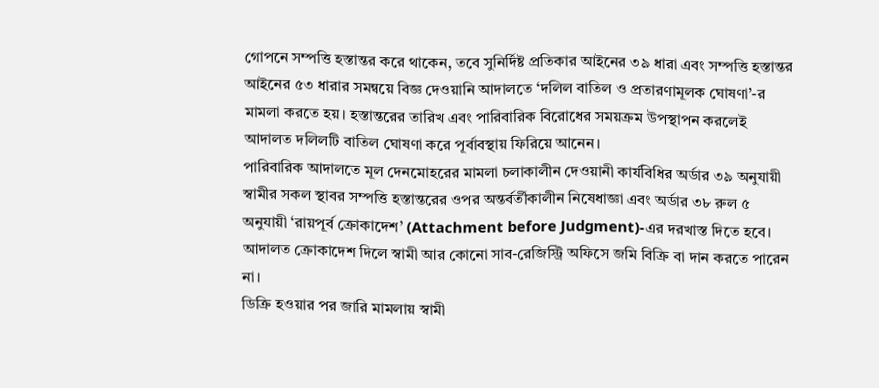গোপনে সম্পত্তি হস্তান্তর করে থাকেন, তবে সুনির্দিষ্ট প্রতিকার আইনের ৩৯ ধারা এবং সম্পত্তি হস্তান্তর আইনের ৫৩ ধারার সমন্বয়ে বিজ্ঞ দেওয়ানি আদালতে ‘দলিল বাতিল ও প্রতারণামূলক ঘোষণা’-র মামলা করতে হয়। হস্তান্তরের তারিখ এবং পারিবারিক বিরোধের সময়ক্রম উপস্থাপন করলেই আদালত দলিলটি বাতিল ঘোষণা করে পূর্বাবস্থায় ফিরিয়ে আনেন।
পারিবারিক আদালতে মূল দেনমোহরের মামলা চলাকালীন দেওয়ানী কার্যবিধির অর্ডার ৩৯ অনুযায়ী স্বামীর সকল স্থাবর সম্পত্তি হস্তান্তরের ওপর অন্তর্বর্তীকালীন নিষেধাজ্ঞা এবং অর্ডার ৩৮ রুল ৫ অনুযায়ী ‘রায়পূর্ব ক্রোকাদেশ’ (Attachment before Judgment)-এর দরখাস্ত দিতে হবে। আদালত ক্রোকাদেশ দিলে স্বামী আর কোনো সাব-রেজিস্ট্রি অফিসে জমি বিক্রি বা দান করতে পারেন না।
ডিক্রি হওয়ার পর জারি মামলায় স্বামী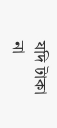যদি টাকা না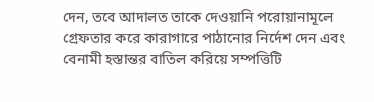দেন, তবে আদালত তাকে দেওয়ানি পরোয়ানামূলে গ্রেফতার করে কারাগারে পাঠানোর নির্দেশ দেন এবং বেনামী হস্তান্তর বাতিল করিয়ে সম্পত্তিটি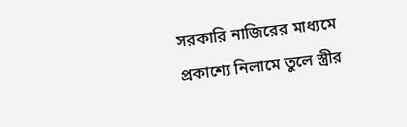সরকারি নাজিরের মাধ্যমে প্রকাশ্যে নিলামে তুলে স্ত্রীর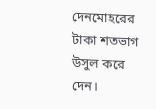দেনমোহরের টাকা শতভাগ উসুল করে দেন।